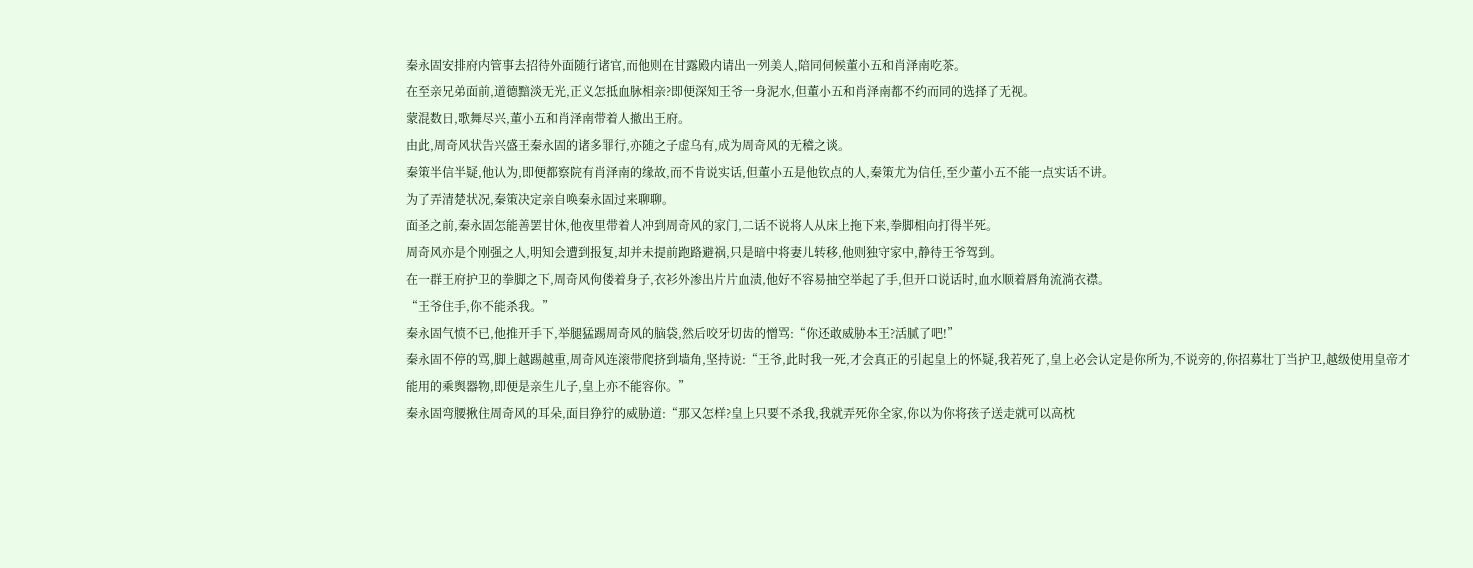秦永固安排府内管事去招待外面随行诸官,而他则在甘露殿内请出一列美人,陪同伺候董小五和肖泽南吃茶。
在至亲兄弟面前,道德黯淡无光,正义怎抵血脉相亲?即便深知王爷一身泥水,但董小五和肖泽南都不约而同的选择了无视。
蒙混数日,歌舞尽兴,董小五和肖泽南带着人撤出王府。
由此,周奇风状告兴盛王秦永固的诸多罪行,亦随之子虚乌有,成为周奇风的无稽之谈。
秦策半信半疑,他认为,即便都察院有肖泽南的缘故,而不肯说实话,但董小五是他钦点的人,秦策尤为信任,至少董小五不能一点实话不讲。
为了弄清楚状况,秦策决定亲自唤秦永固过来聊聊。
面圣之前,秦永固怎能善罢甘休,他夜里带着人冲到周奇风的家门,二话不说将人从床上拖下来,拳脚相向打得半死。
周奇风亦是个刚强之人,明知会遭到报复,却并未提前跑路避祸,只是暗中将妻儿转移,他则独守家中,静待王爷驾到。
在一群王府护卫的拳脚之下,周奇风佝偻着身子,衣衫外渗出片片血渍,他好不容易抽空举起了手,但开口说话时,血水顺着唇角流淌衣襟。
“王爷住手,你不能杀我。”
秦永固气愤不已,他推开手下,举腿猛踢周奇风的脑袋,然后咬牙切齿的憎骂:“你还敢威胁本王?活腻了吧!”
秦永固不停的骂,脚上越踢越重,周奇风连滚带爬挤到墙角,坚持说:“王爷,此时我一死,才会真正的引起皇上的怀疑,我若死了,皇上必会认定是你所为,不说旁的,你招募壮丁当护卫,越级使用皇帝才能用的乘舆器物,即便是亲生儿子,皇上亦不能容你。”
秦永固弯腰揪住周奇风的耳朵,面目狰狞的威胁道:“那又怎样?皇上只要不杀我,我就弄死你全家,你以为你将孩子送走就可以高枕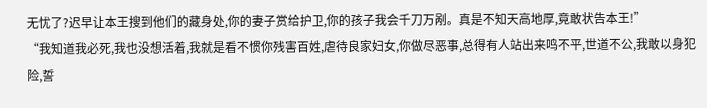无忧了?迟早让本王搜到他们的藏身处,你的妻子赏给护卫,你的孩子我会千刀万剐。真是不知天高地厚,竟敢状告本王!”
“我知道我必死,我也没想活着,我就是看不惯你残害百姓,虐待良家妇女,你做尽恶事,总得有人站出来鸣不平,世道不公,我敢以身犯险,誓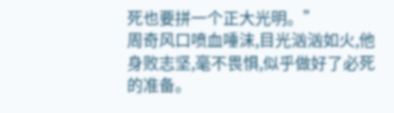死也要拼一个正大光明。”
周奇风口喷血唾沫,目光汹汹如火,他身败志坚,毫不畏惧,似乎做好了必死的准备。